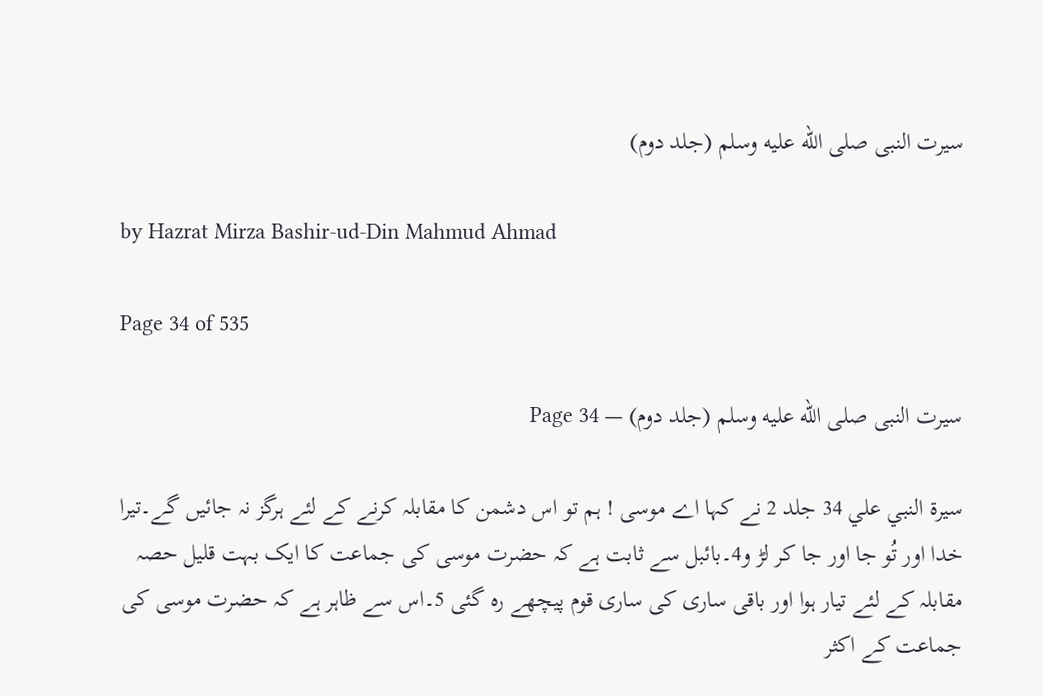سیرت النبی صلى الله عليه وسلم (جلد دوم)

by Hazrat Mirza Bashir-ud-Din Mahmud Ahmad

Page 34 of 535

سیرت النبی صلى الله عليه وسلم (جلد دوم) — Page 34

سيرة النبي علي 34 جلد 2 نے کہا اے موسی ! ہم تو اس دشمن کا مقابلہ کرنے کے لئے ہرگز نہ جائیں گے۔تیرا خدا اور تُو جا اور جا کر لڑ و4۔بائبل سے ثابت ہے کہ حضرت موسی کی جماعت کا ایک بہت قلیل حصہ مقابلہ کے لئے تیار ہوا اور باقی ساری کی ساری قوم پیچھے رہ گئی 5۔اس سے ظاہر ہے کہ حضرت موسی کی جماعت کے اکثر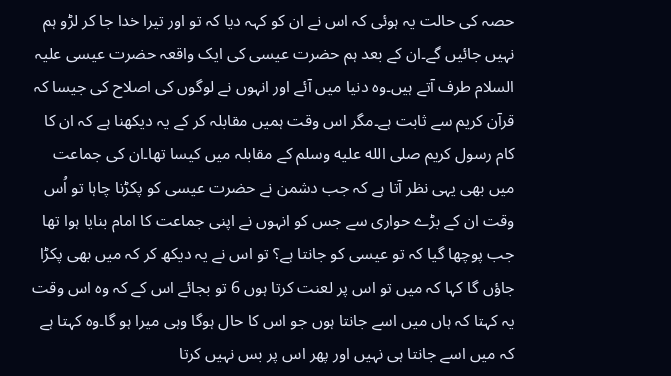حصہ کی حالت یہ ہوئی کہ اس نے ان کو کہہ دیا کہ تو اور تیرا خدا جا کر لڑو ہم نہیں جائیں گے۔ان کے بعد ہم حضرت عیسی کی ایک واقعہ حضرت عیسی علیہ السلام طرف آتے ہیں۔وہ دنیا میں آئے اور انہوں نے لوگوں کی اصلاح کی جیسا کہ قرآن کریم سے ثابت ہے۔مگر اس وقت ہمیں مقابلہ کر کے یہ دیکھنا ہے کہ ان کا کام رسول کریم صلى الله عليه وسلم کے مقابلہ میں کیسا تھا۔ان کی جماعت میں بھی یہی نظر آتا ہے کہ جب دشمن نے حضرت عیسی کو پکڑنا چاہا تو اُس وقت ان کے بڑے حواری سے جس کو انہوں نے اپنی جماعت کا امام بنایا ہوا تھا جب پوچھا گیا کہ تو عیسی کو جانتا ہے؟ تو اس نے یہ دیکھ کر کہ میں بھی پکڑا جاؤں گا کہا کہ میں تو اس پر لعنت کرتا ہوں 6 تو بجائے اس کے کہ وہ اس وقت یہ کہتا کہ ہاں میں اسے جانتا ہوں جو اس کا حال ہوگا وہی میرا ہو گا۔وہ کہتا ہے کہ میں اسے جانتا ہی نہیں اور پھر اس پر بس نہیں کرتا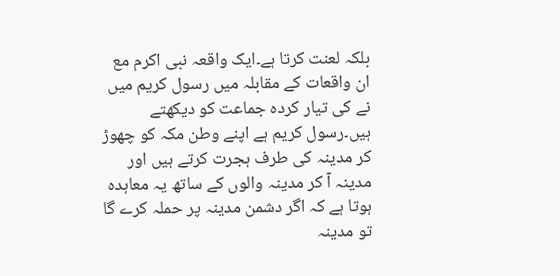بلکہ لعنت کرتا ہے۔ایک واقعہ نبی اکرم مع ان واقعات کے مقابلہ میں رسول کریم میں نے کی تیار کردہ جماعت کو دیکھتے ہیں۔رسول کریم ہے اپنے وطن مکہ کو چھوڑ کر مدینہ کی طرف ہجرت کرتے ہیں اور مدینہ آ کر مدینہ والوں کے ساتھ یہ معاہدہ ہوتا ہے کہ اگر دشمن مدینہ پر حملہ کرے گا تو مدینہ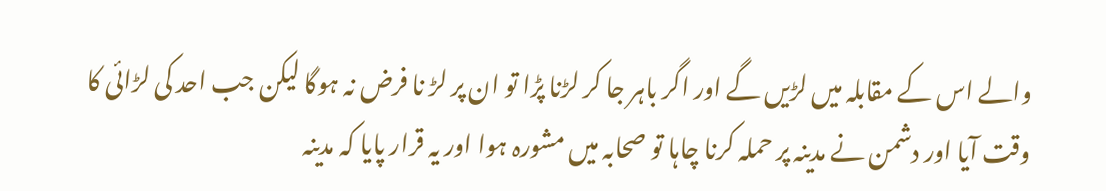والے اس کے مقابلہ میں لڑیں گے اور اگر باہر جا کر لڑنا پڑا تو ان پر لڑ نا فرض نہ ہوگا لیکن جب احد کی لڑائی کا وقت آیا اور دشمن نے مدینہ پر حملہ کرنا چاہا تو صحابہ میں مشورہ ہوا اور یہ قرار پایا کہ مدینہ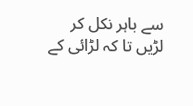سے باہر نکل کر لڑیں تا کہ لڑائی کے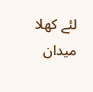لئے کھلا میدان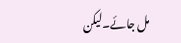مل جائے۔لیکن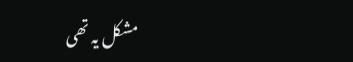مشکل یہ تھی